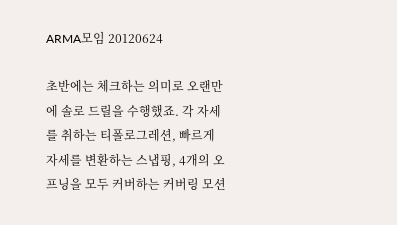ARMA모임 20120624

초반에는 체크하는 의미로 오랜만에 솔로 드릴을 수행했죠. 각 자세를 취하는 티폴로그레션, 빠르게 자세를 변환하는 스냅핑, 4개의 오프닝을 모두 커버하는 커버링 모션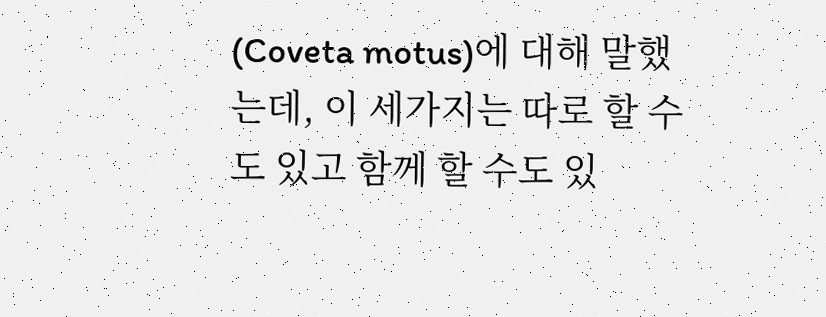(Coveta motus)에 대해 말했는데, 이 세가지는 따로 할 수도 있고 함께 할 수도 있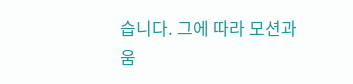습니다. 그에 따라 모션과 움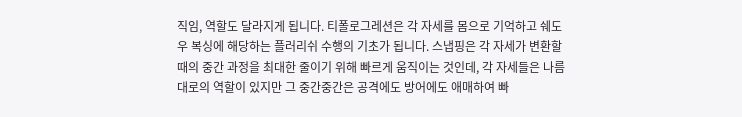직임, 역할도 달라지게 됩니다. 티폴로그레션은 각 자세를 몸으로 기억하고 쉐도우 복싱에 해당하는 플러리쉬 수행의 기초가 됩니다. 스냅핑은 각 자세가 변환할 때의 중간 과정을 최대한 줄이기 위해 빠르게 움직이는 것인데, 각 자세들은 나름대로의 역할이 있지만 그 중간중간은 공격에도 방어에도 애매하여 빠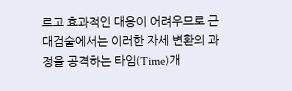르고 효과적인 대응이 어려우므로 근대검술에서는 이러한 자세 변환의 과정을 공격하는 타임(Time)개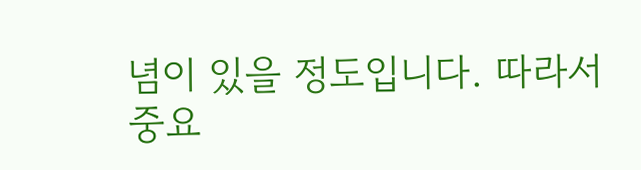념이 있을 정도입니다. 따라서 중요